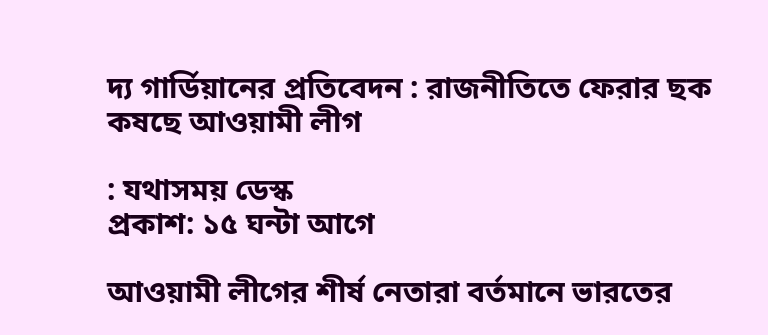দ্য গার্ডিয়ানের প্রতিবেদন : রাজনীতিতে ফেরার ছক কষছে আওয়ামী লীগ

: যথাসময় ডেস্ক
প্রকাশ: ১৫ ঘন্টা আগে

আওয়ামী লীগের শীর্ষ নেতারা বর্তমানে ভারতের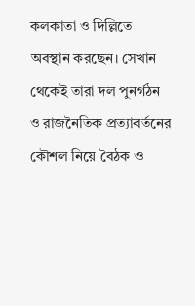কলকাতা ও দিল্লিতে অবস্থান করছেন। সেখান থেকেই তারা দল পুনর্গঠন ও রাজনৈতিক প্রত্যাবর্তনের কৌশল নিয়ে বৈঠক ও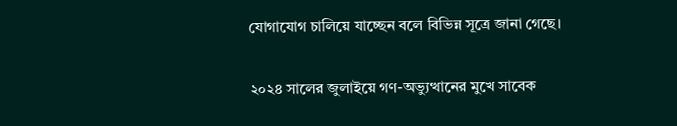যোগাযোগ চালিয়ে যাচ্ছেন বলে বিভিন্ন সূত্রে জানা গেছে।

২০২৪ সালের জুলাইয়ে গণ-অভ্যুত্থানের মুখে সাবেক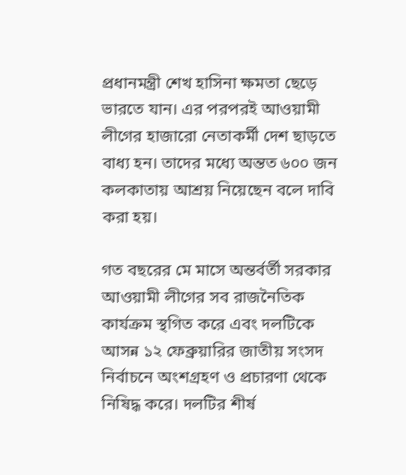প্রধানমন্ত্রী শেখ হাসিনা ক্ষমতা ছেড়ে ভারতে যান। এর পরপরই আওয়ামী লীগের হাজারো নেতাকর্মী দেশ ছাড়তে বাধ্য হন। তাদের মধ্যে অন্তত ৬০০ জন কলকাতায় আশ্রয় নিয়েছেন বলে দাবি করা হয়।

গত বছরের মে মাসে অন্তর্বর্তী সরকার আওয়ামী লীগের সব রাজনৈতিক কার্যক্রম স্থগিত করে এবং দলটিকে আসন্ন ১২ ফেব্রুয়ারির জাতীয় সংসদ নির্বাচনে অংশগ্রহণ ও প্রচারণা থেকে নিষিদ্ধ করে। দলটির শীর্ষ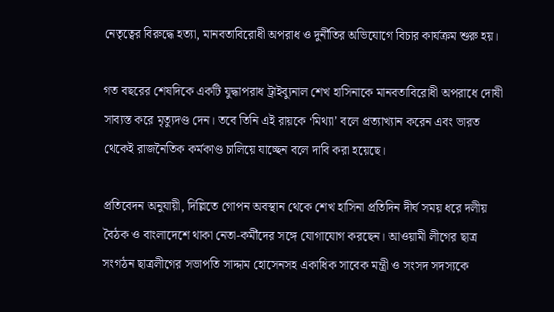নেতৃত্বের বিরুদ্ধে হত্যা, মানবতাবিরোধী অপরাধ ও দুর্নীতির অভিযোগে বিচার কার্যক্রম শুরু হয়।

গত বছরের শেষদিকে একটি যুদ্ধাপরাধ ট্রাইব্যুনাল শেখ হাসিনাকে মানবতাবিরোধী অপরাধে দোষী সাব্যস্ত করে মৃত্যুদণ্ড দেন। তবে তিনি এই রায়কে ‘মিথ্যা’ বলে প্রত্যাখ্যান করেন এবং ভারত থেকেই রাজনৈতিক কর্মকাণ্ড চালিয়ে যাচ্ছেন বলে দাবি করা হয়েছে।

প্রতিবেদন অনুযায়ী, দিল্লিতে গোপন অবস্থান থেকে শেখ হাসিনা প্রতিদিন দীর্ঘ সময় ধরে দলীয় বৈঠক ও বাংলাদেশে থাকা নেতা-কর্মীদের সঙ্গে যোগাযোগ করছেন। আওয়ামী লীগের ছাত্র সংগঠন ছাত্রলীগের সভাপতি সাদ্দাম হোসেনসহ একাধিক সাবেক মন্ত্রী ও সংসদ সদস্যকে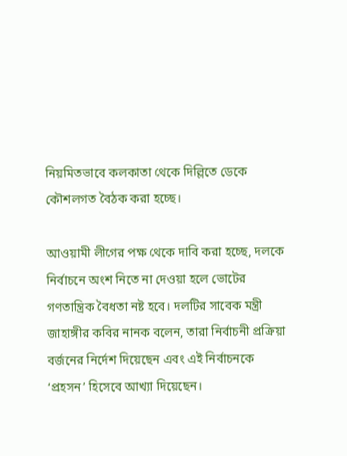নিয়মিতভাবে কলকাতা থেকে দিল্লিতে ডেকে কৌশলগত বৈঠক করা হচ্ছে।

আওয়ামী লীগের পক্ষ থেকে দাবি করা হচ্ছে, দলকে নির্বাচনে অংশ নিতে না দেওয়া হলে ভোটের গণতান্ত্রিক বৈধতা নষ্ট হবে। দলটির সাবেক মন্ত্রী জাহাঙ্গীর কবির নানক বলেন, তারা নির্বাচনী প্রক্রিয়া বর্জনের নির্দেশ দিয়েছেন এবং এই নির্বাচনকে ‘প্রহসন’ হিসেবে আখ্যা দিয়েছেন।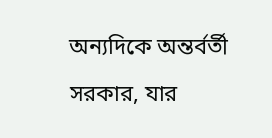অন্যদিকে অন্তর্বর্তী সরকার, যার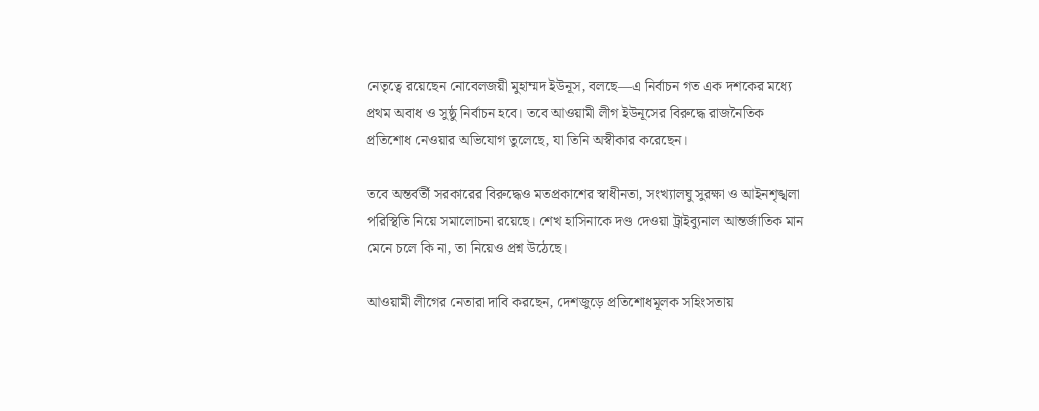নেতৃত্বে রয়েছেন নোবেলজয়ী মুহাম্মদ ইউনূস, বলছে—এ নির্বাচন গত এক দশকের মধ্যে প্রথম অবাধ ও সুষ্ঠু নির্বাচন হবে। তবে আওয়ামী লীগ ইউনূসের বিরুদ্ধে রাজনৈতিক প্রতিশোধ নেওয়ার অভিযোগ তুলেছে, যা তিনি অস্বীকার করেছেন।

তবে অন্তর্বর্তী সরকারের বিরুদ্ধেও মতপ্রকাশের স্বাধীনতা, সংখ্যালঘু সুরক্ষা ও আইনশৃঙ্খলা পরিস্থিতি নিয়ে সমালোচনা রয়েছে। শেখ হাসিনাকে দণ্ড দেওয়া ট্রাইব্যুনাল আন্তর্জাতিক মান মেনে চলে কি না, তা নিয়েও প্রশ্ন উঠেছে।

আওয়ামী লীগের নেতারা দাবি করছেন, দেশজুড়ে প্রতিশোধমূলক সহিংসতায়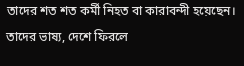তাদের শত শত কর্মী নিহত বা কারাবন্দী হয়েছেন। তাদের ভাষ্য, দেশে ফিরলে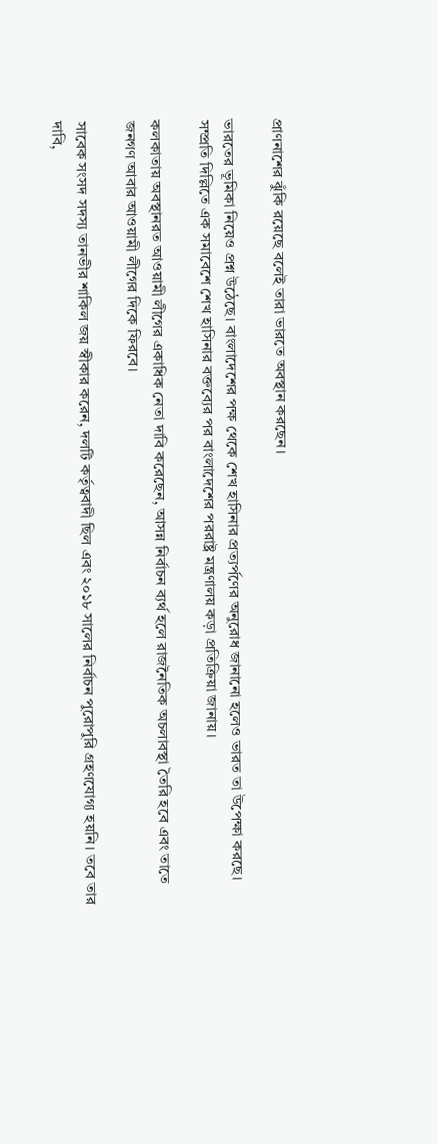প্রাণনাশের ঝুঁকি রয়েছে বলেই তারা ভারতে অবস্থান করছেন।

ভারতের ভূমিকা নিয়েও প্রশ্ন উঠেছে। বাংলাদেশের পক্ষ থেকে শেখ হাসিনার প্রত্যর্পণের অনুরোধ জানানো হলেও ভারত তা উপেক্ষা করছে। সম্প্রতি দিল্লিতে এক সমাবেশে শেখ হাসিনার বক্তব্যের পর বাংলাদেশের পররাষ্ট্র মন্ত্রণালয় কড়া প্রতিক্রিয়া জানায়।

কলকাতায় অবস্থানরত আওয়ামী লীগের একাধিক নেতা দাবি করেছেন, আসন্ন নির্বাচন ব্যর্থ হলে রাজনৈতিক অচলাবস্থা তৈরি হবে এবং তাতে জনগণ আবার আওয়ামী লীগের দিকে ফিরবে।

সাবেক সংসদ সদস্য তানভীর শাকিল জয় স্বীকার করেন, দলটি কর্তৃত্ববাদী ছিল এবং ২০১৮ সালের নির্বাচন পুরোপুরি গ্রহণযোগ্য হয়নি। তবে তার দাবি,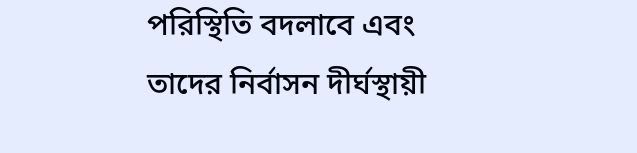পরিস্থিতি বদলাবে এবং তাদের নির্বাসন দীর্ঘস্থায়ী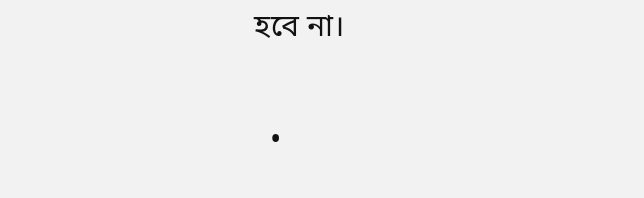হবে না।

  •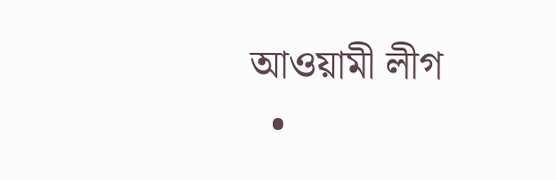আওয়ামী লীগ
  •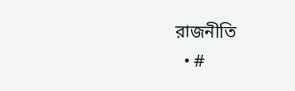রাজনীতি
  • #